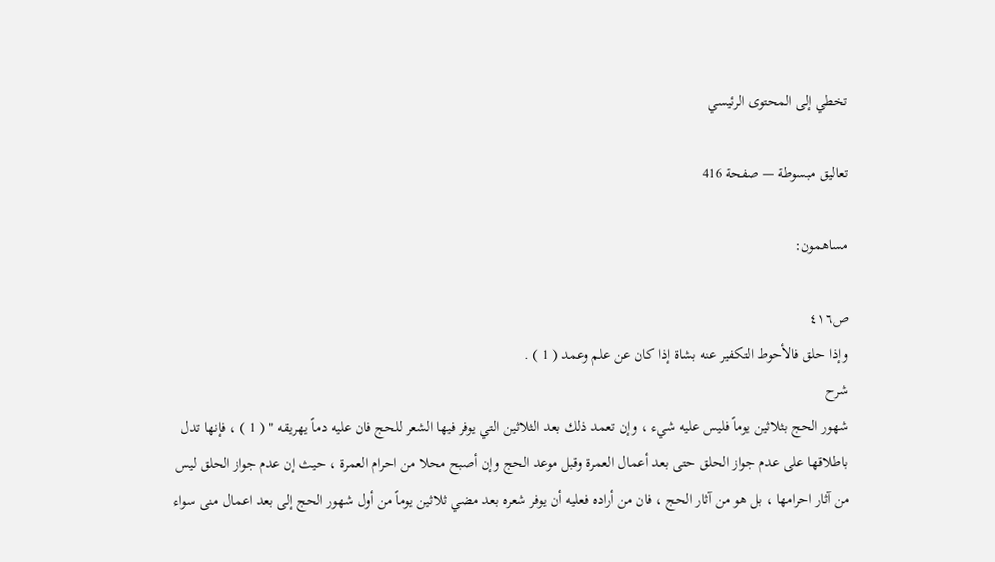تخطي إلى المحتوى الرئيسي

تعاليق مبسوطة — صفحة 416

مساهمون:

ص٤١٦
وإذا حلق فالأحوط التكفير عنه بشاة إذا كان عن علم وعمد ( 1 ) .
شرح
شهور الحج بثلاثين يوماً فليس عليه شيء ، وإن تعمد ذلك بعد الثلاثين التي يوفر فيها الشعر للحج فان عليه دماً يهريقه " ( 1 ) ، فإنها تدل باطلاقها على عدم جواز الحلق حتى بعد أعمال العمرة وقبل موعد الحج وإن أصبح محلا من احرام العمرة ، حيث إن عدم جواز الحلق ليس من آثار احرامها ، بل هو من آثار الحج ، فان من أراده فعليه أن يوفر شعره بعد مضي ثلاثين يوماً من أول شهور الحج إلى بعد اعمال منى سواء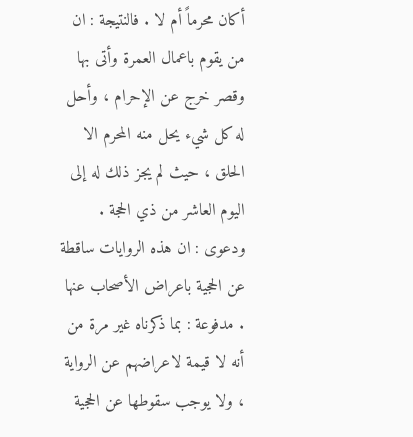أكان محرماً أم لا . فالنتيجة : ان من يقوم باعمال العمرة وأتى بها وقصر خرج عن الإحرام ، وأحل له كل شيء يحل منه المحرم الا الحلق ، حيث لم يجز ذلك له إلى اليوم العاشر من ذي الحجة . ودعوى : ان هذه الروايات ساقطة عن الحجية باعراض الأصحاب عنها . مدفوعة : بما ذكرناه غير مرة من أنه لا قيمة لاعراضهم عن الرواية ، ولا يوجب سقوطها عن الحجية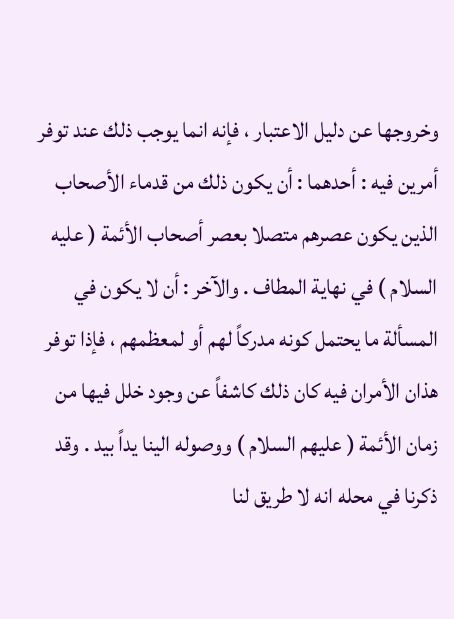وخروجها عن دليل الاعتبار ، فإنه انما يوجب ذلك عند توفر أمرين فيه : أحدهما : أن يكون ذلك من قدماء الأصحاب الذين يكون عصرهم متصلا بعصر أصحاب الأئمة ( عليه السلام ) في نهاية المطاف . والآخر : أن لا يكون في المسألة ما يحتمل كونه مدركاً لهم أو لمعظمهم ، فإذا توفر هذان الأمران فيه كان ذلك كاشفاً عن وجود خلل فيها من زمان الأئمة ( عليهم السلام ) ووصوله الينا يداً بيد . وقد ذكرنا في محله انه لا طريق لنا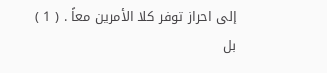إلى احراز توفر كلا الأمرين معاً . ( 1 ) بل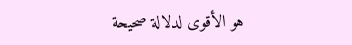هو الأقوى لدلالة صحيحة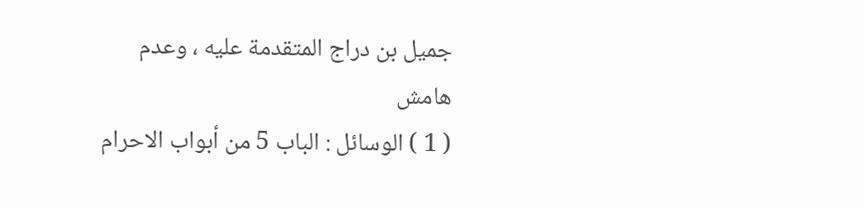جميل بن دراج المتقدمة عليه ، وعدم
هامش
( 1 ) الوسائل : الباب 5 من أبواب الاحرام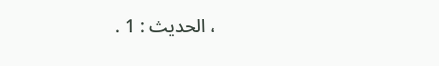، الحديث : 1 .